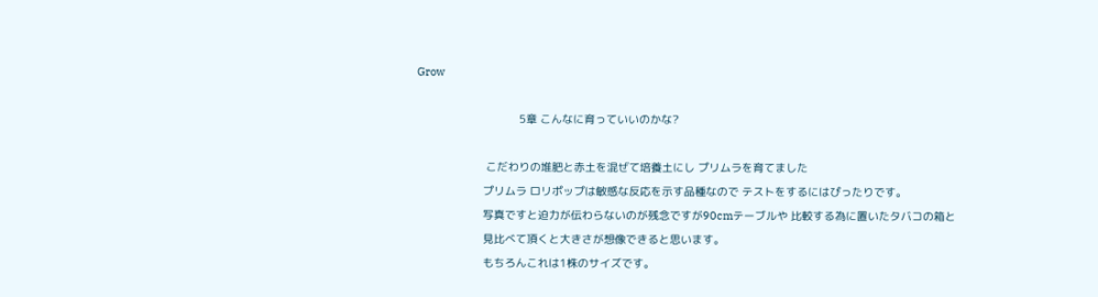Grow

                                  5章 こんなに育っていいのかな?

                       こだわりの堆肥と赤土を混ぜて培養土にし プリムラを育てました
                      プリムラ ロリポップは敏感な反応を示す品種なので テストをするにはぴったりです。
                      写真ですと迫力が伝わらないのが残念ですが90cmテーブルや 比較する為に置いたタバコの箱と
                      見比べて頂くと大きさが想像できると思います。
                      もちろんこれは1株のサイズです。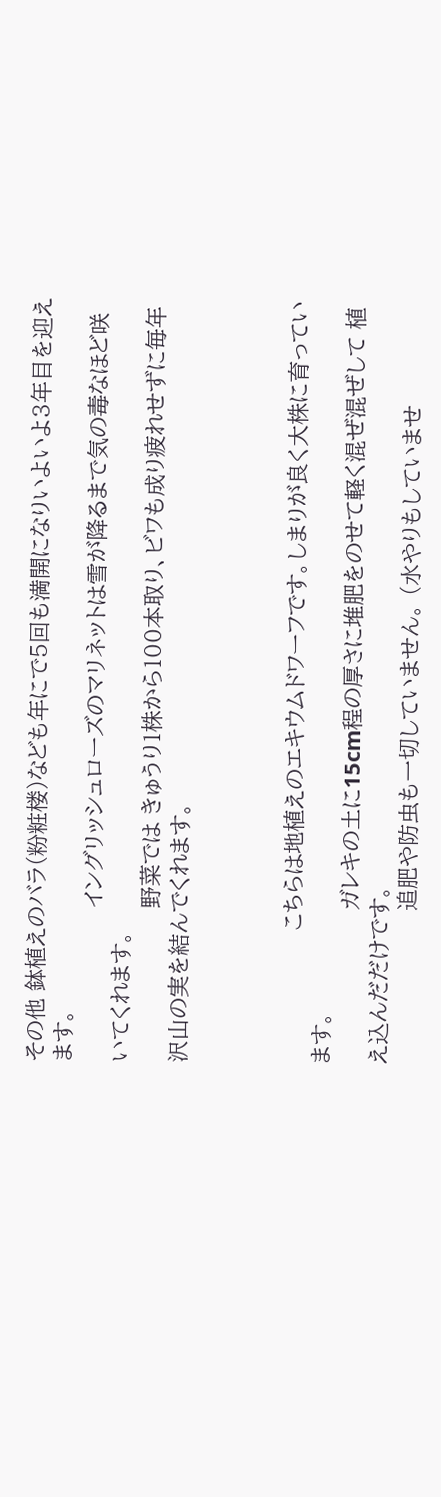その他 鉢植えのバラ(粉粧楼)なども年にで5回も満開になりいよいよ3年目を迎えます。
                      イングリッシュローズのマリネットは雪が降るまで気の毒なほど咲いてくれます。
                      野菜では きゅうり1株から100本取り、ビワも成り疲れせずに毎年沢山の実を結んでくれます。



                   こちらは地植えのエキウムドワーフです。しまりが良く大株に育っています。
                      ガレキの土に15cm程の厚さに堆肥をのせて軽く混ぜ混ぜして 植え込んだだけです。
                      追肥や防虫も一切していません。 (水やりもしていませ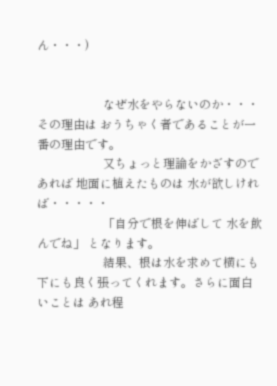ん・・・)


                      なぜ水をやらないのか・・・その理由は おうちゃく者であることが一番の理由です。
                      又ちょっと理論をかざすのであれば 地面に植えたものは 水が欲しければ・・・・・
                      「自分で根を伸ばして 水を飲んでね」 となります。
                      結果、根は水を求めて横にも下にも良く張ってくれます。さらに面白いことは あれ程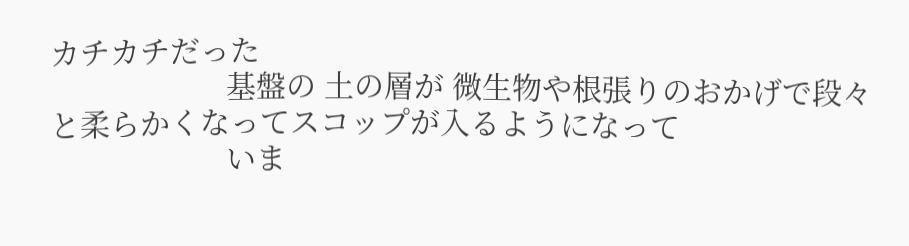カチカチだった
                      基盤の 土の層が 微生物や根張りのおかげで段々と柔らかくなってスコップが入るようになって
                      いま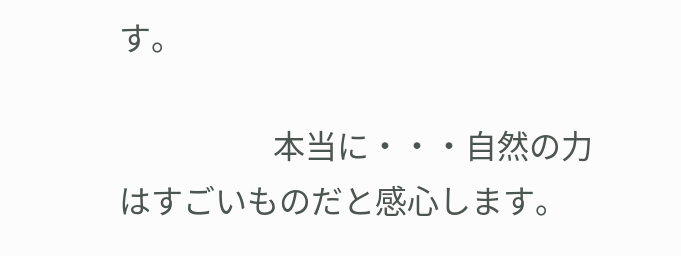す。

                      本当に・・・自然の力はすごいものだと感心します。